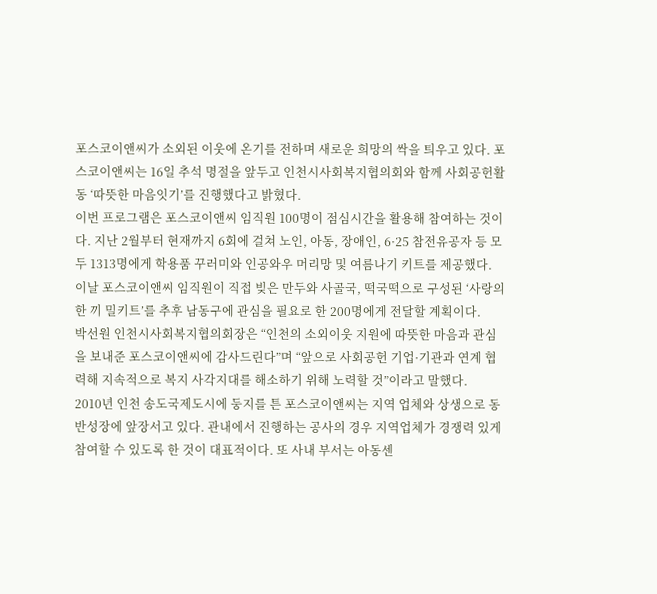포스코이앤씨가 소외된 이웃에 온기를 전하며 새로운 희망의 싹을 틔우고 있다. 포스코이앤씨는 16일 추석 명절을 앞두고 인천시사회복지협의회와 함께 사회공헌활동 ‘따뜻한 마음잇기’를 진행했다고 밝혔다.
이번 프로그램은 포스코이앤씨 임직원 100명이 점심시간을 활용해 참여하는 것이다. 지난 2월부터 현재까지 6회에 걸쳐 노인, 아동, 장애인, 6·25 참전유공자 등 모두 1313명에게 학용품 꾸러미와 인공와우 머리망 및 여름나기 키트를 제공했다.
이날 포스코이앤씨 임직원이 직접 빚은 만두와 사골국, 떡국떡으로 구성된 ‘사랑의 한 끼 밀키트’를 추후 남동구에 관심을 필요로 한 200명에게 전달할 계획이다.
박선원 인천시사회복지협의회장은 “인천의 소외이웃 지원에 따뜻한 마음과 관심을 보내준 포스코이앤씨에 감사드린다”며 “앞으로 사회공헌 기업·기관과 연계 협력해 지속적으로 복지 사각지대를 해소하기 위해 노력할 것”이라고 말했다.
2010년 인천 송도국제도시에 둥지를 튼 포스코이앤씨는 지역 업체와 상생으로 동반성장에 앞장서고 있다. 관내에서 진행하는 공사의 경우 지역업체가 경쟁력 있게 참여할 수 있도록 한 것이 대표적이다. 또 사내 부서는 아동센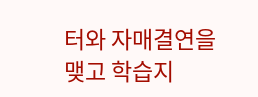터와 자매결연을 맺고 학습지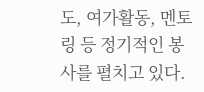도, 여가활동, 멘토링 등 정기적인 봉사를 펼치고 있다.